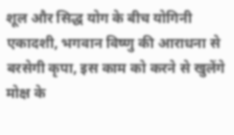शूल और सिद्ध योग के बीच योगिनी एकादशी, भगवान विष्णु की आराधना से बरसेगी कृपा, इस काम को करने से खुलेंगे मोक्ष के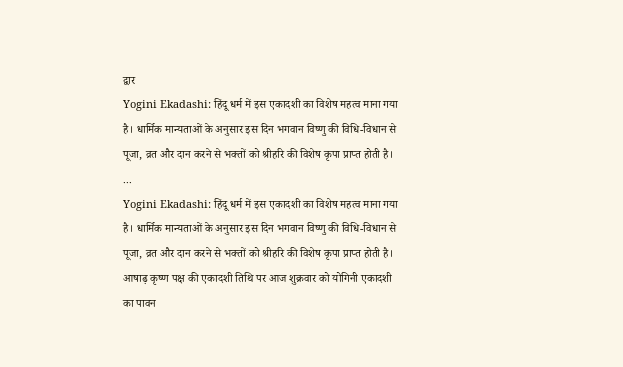द्वार
Yogini Ekadashi: हिंदू धर्म में इस एकादशी का विशेष महत्व माना गया है। धार्मिक मान्यताओं के अनुसार इस दिन भगवान विष्णु की विधि-विधान से पूजा, व्रत और दान करने से भक्तों को श्रीहरि की विशेष कृपा प्राप्त होती है। ...
Yogini Ekadashi: हिंदू धर्म में इस एकादशी का विशेष महत्व माना गया है। धार्मिक मान्यताओं के अनुसार इस दिन भगवान विष्णु की विधि-विधान से पूजा, व्रत और दान करने से भक्तों को श्रीहरि की विशेष कृपा प्राप्त होती है। आषाढ़ कृष्ण पक्ष की एकादशी तिथि पर आज शुक्रवार को योगिनी एकादशी का पावन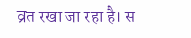व्रत रखा जा रहा है। स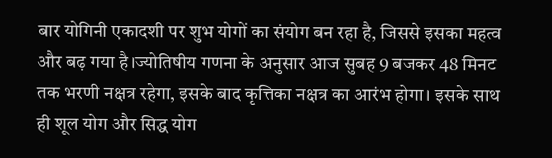बार योगिनी एकादशी पर शुभ योगों का संयोग बन रहा है, जिससे इसका महत्व और बढ़ गया है।ज्योतिषीय गणना के अनुसार आज सुबह 9 बजकर 48 मिनट तक भरणी नक्षत्र रहेगा, इसके बाद कृत्तिका नक्षत्र का आरंभ होगा। इसके साथ ही शूल योग और सिद्ध योग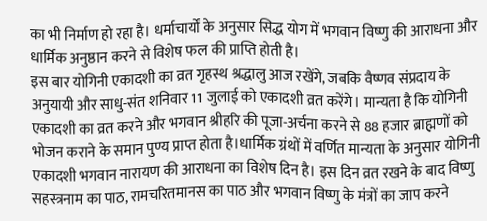का भी निर्माण हो रहा है। धर्माचार्यों के अनुसार सिद्ध योग में भगवान विष्णु की आराधना और धार्मिक अनुष्ठान करने से विशेष फल की प्राप्ति होती है।
इस बार योगिनी एकादशी का व्रत गृहस्थ श्रद्धालु आज रखेंगे, जबकि वैष्णव संप्रदाय के अनुयायी और साधु-संत शनिवार 11 जुलाई को एकादशी व्रत करेंगे। मान्यता है कि योगिनी एकादशी का व्रत करने और भगवान श्रीहरि की पूजा-अर्चना करने से 88 हजार ब्राह्मणों को भोजन कराने के समान पुण्य प्राप्त होता है।धार्मिक ग्रंथों में वर्णित मान्यता के अनुसार योगिनी एकादशी भगवान नारायण की आराधना का विशेष दिन है। इस दिन व्रत रखने के बाद विष्णु सहस्त्रनाम का पाठ, रामचरितमानस का पाठ और भगवान विष्णु के मंत्रों का जाप करने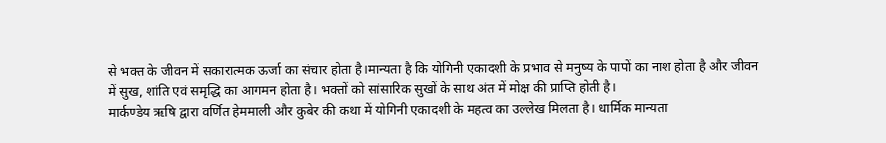से भक्त के जीवन में सकारात्मक ऊर्जा का संचार होता है।मान्यता है कि योगिनी एकादशी के प्रभाव से मनुष्य के पापों का नाश होता है और जीवन में सुख, शांति एवं समृद्धि का आगमन होता है। भक्तों को सांसारिक सुखों के साथ अंत में मोक्ष की प्राप्ति होती है।
मार्कण्डेय ऋषि द्वारा वर्णित हेममाली और कुबेर की कथा में योगिनी एकादशी के महत्व का उल्लेख मिलता है। धार्मिक मान्यता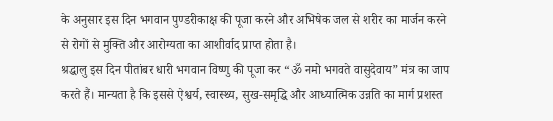के अनुसार इस दिन भगवान पुण्डरीकाक्ष की पूजा करने और अभिषेक जल से शरीर का मार्जन करने से रोगों से मुक्ति और आरोग्यता का आशीर्वाद प्राप्त होता है।
श्रद्धालु इस दिन पीतांबर धारी भगवान विष्णु की पूजा कर “ॐ नमो भगवते वासुदेवाय” मंत्र का जाप करते हैं। मान्यता है कि इससे ऐश्वर्य, स्वास्थ्य, सुख-समृद्धि और आध्यात्मिक उन्नति का मार्ग प्रशस्त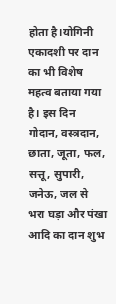होता है।योगिनी एकादशी पर दान का भी विशेष महत्व बताया गया है। इस दिन गोदान, वस्त्रदान, छाता, जूता, फल, सत्तू, सुपारी, जनेऊ, जल से भरा घड़ा और पंखा आदि का दान शुभ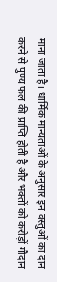माना जाता है। धार्मिक मान्यताओं के अनुसार इन वस्तुओं का दान करने से पुण्य फल की प्राप्ति होती है और भक्तों को करोड़ों गौदान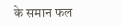के समान फल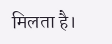मिलता है।